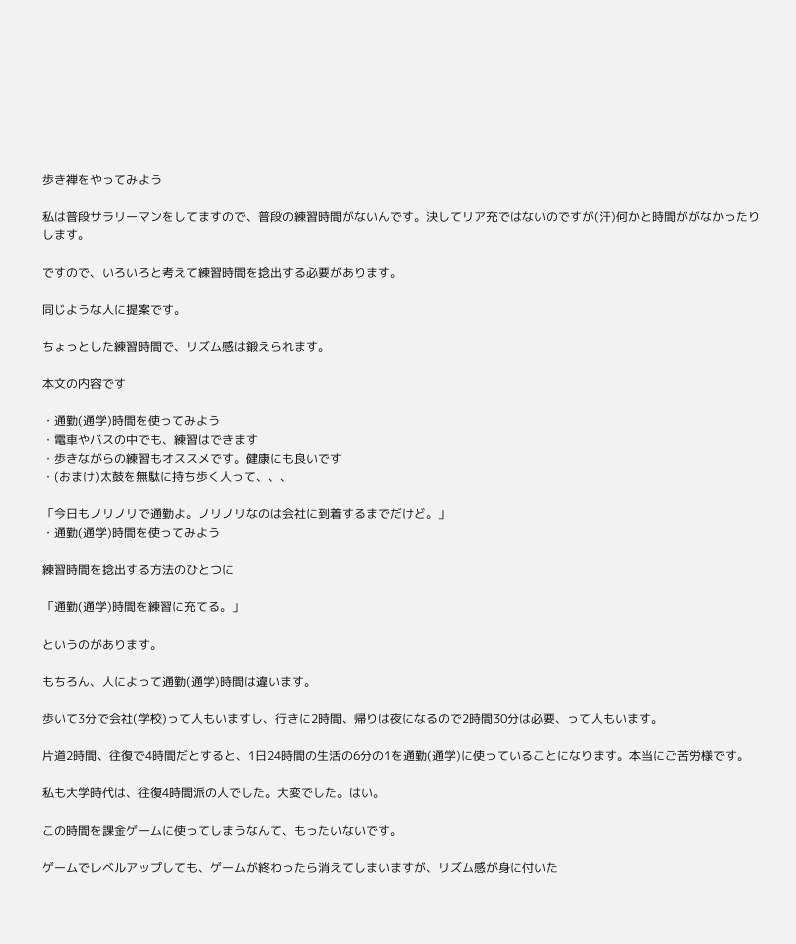歩き禅をやってみよう

私は普段サラリーマンをしてますので、普段の練習時間がないんです。決してリア充ではないのですが(汗)何かと時間ががなかったりします。

ですので、いろいろと考えて練習時間を捻出する必要があります。

同じような人に提案です。

ちょっとした練習時間で、リズム感は鍛えられます。

本文の内容です

・通勤(通学)時間を使ってみよう
・電車やバスの中でも、練習はできます
・歩きながらの練習もオススメです。健康にも良いです
・(おまけ)太鼓を無駄に持ち歩く人って、、、

「今日もノリノリで通勤よ。ノリノリなのは会社に到着するまでだけど。」
・通勤(通学)時間を使ってみよう

練習時間を捻出する方法のひとつに

「通勤(通学)時間を練習に充てる。」

というのがあります。

もちろん、人によって通勤(通学)時間は違います。

歩いて3分で会社(学校)って人もいますし、行きに2時間、帰りは夜になるので2時間30分は必要、って人もいます。

片道2時間、往復で4時間だとすると、1日24時間の生活の6分の1を通勤(通学)に使っていることになります。本当にご苦労様です。

私も大学時代は、往復4時間派の人でした。大変でした。はい。

この時間を課金ゲームに使ってしまうなんて、もったいないです。

ゲームでレベルアップしても、ゲームが終わったら消えてしまいますが、リズム感が身に付いた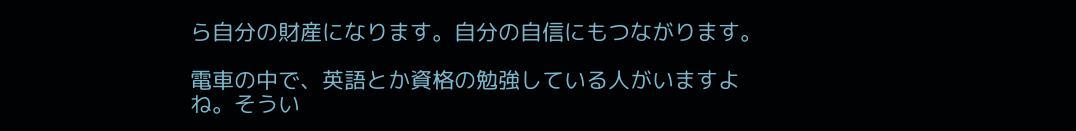ら自分の財産になります。自分の自信にもつながります。

電車の中で、英語とか資格の勉強している人がいますよね。そうい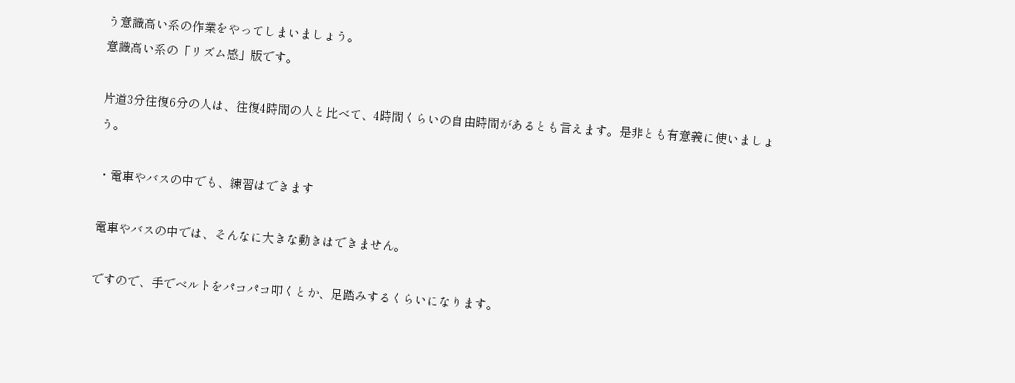う意識高い系の作業をやってしまいましょう。
意識高い系の「リズム感」版です。

片道3分往復6分の人は、往復4時間の人と比べて、4時間くらいの自由時間があるとも言えます。是非とも有意義に使いましょう。

・電車やバスの中でも、練習はできます

電車やバスの中では、そんなに大きな動きはできません。

ですので、手でベルトをパコパコ叩くとか、足踏みするくらいになります。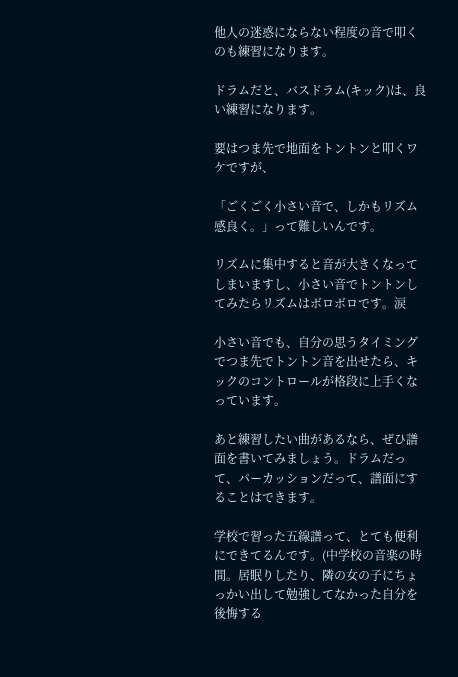他人の迷惑にならない程度の音で叩くのも練習になります。

ドラムだと、バスドラム(キック)は、良い練習になります。

要はつま先で地面をトントンと叩くワケですが、

「ごくごく小さい音で、しかもリズム感良く。」って難しいんです。

リズムに集中すると音が大きくなってしまいますし、小さい音でトントンしてみたらリズムはボロボロです。涙

小さい音でも、自分の思うタイミングでつま先でトントン音を出せたら、キックのコントロールが格段に上手くなっています。

あと練習したい曲があるなら、ぜひ譜面を書いてみましょう。ドラムだって、パーカッションだって、譜面にすることはできます。

学校で習った五線譜って、とても便利にできてるんです。(中学校の音楽の時間。居眠りしたり、隣の女の子にちょっかい出して勉強してなかった自分を後悔する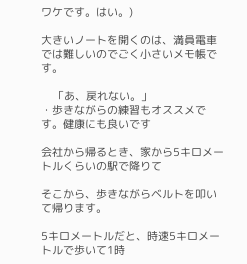ワケです。はい。)

大きいノートを開くのは、満員電車では難しいのでごく小さいメモ帳です。

    「あ、戻れない。」
・歩きながらの練習もオススメです。健康にも良いです

会社から帰るとき、家から5キロメートルくらいの駅で降りて

そこから、歩きながらベルトを叩いて帰ります。

5キロメートルだと、時速5キロメートルで歩いて1時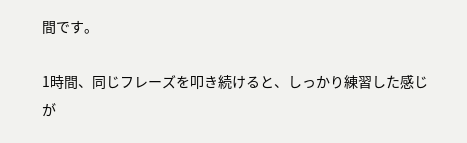間です。

1時間、同じフレーズを叩き続けると、しっかり練習した感じが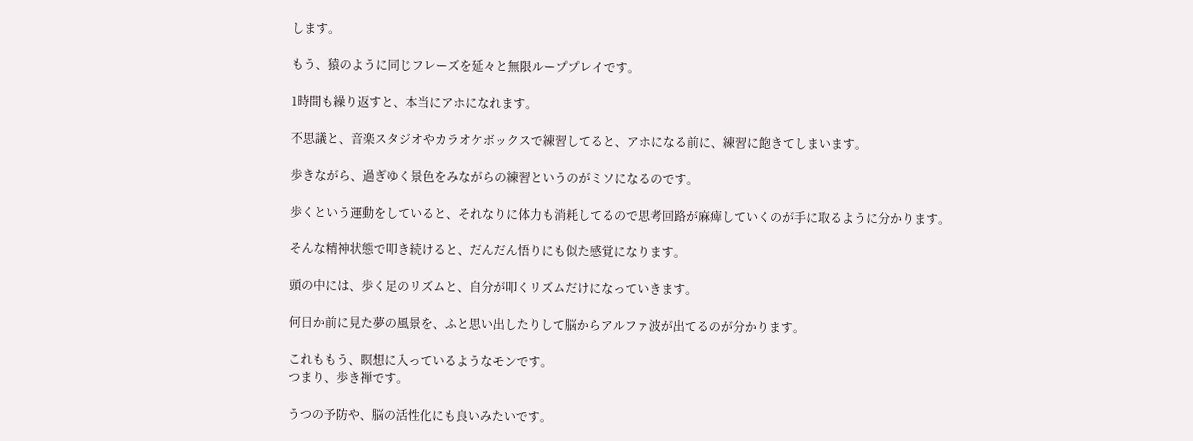します。

もう、猿のように同じフレーズを延々と無限ループプレイです。

1時間も繰り返すと、本当にアホになれます。

不思議と、音楽スタジオやカラオケボックスで練習してると、アホになる前に、練習に飽きてしまいます。

歩きながら、過ぎゆく景色をみながらの練習というのがミソになるのです。

歩くという運動をしていると、それなりに体力も消耗してるので思考回路が麻痺していくのが手に取るように分かります。

そんな精神状態で叩き続けると、だんだん悟りにも似た感覚になります。

頭の中には、歩く足のリズムと、自分が叩くリズムだけになっていきます。

何日か前に見た夢の風景を、ふと思い出したりして脳からアルファ波が出てるのが分かります。

これももう、瞑想に入っているようなモンです。
つまり、歩き禅です。

うつの予防や、脳の活性化にも良いみたいです。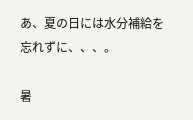あ、夏の日には水分補給を忘れずに、、、。

暑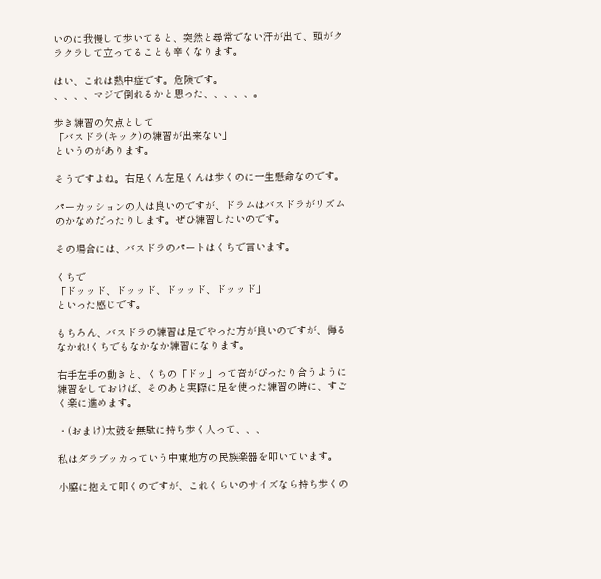いのに我慢して歩いてると、突然と尋常でない汗が出て、頭がクラクラして立ってることも辛くなります。

はい、これは熱中症です。危険です。
、、、、マジで倒れるかと思った、、、、、。

歩き練習の欠点として
「バスドラ(キック)の練習が出来ない」
というのがあります。

そうですよね。右足くん左足くんは歩くのに一生懸命なのです。

パーカッションの人は良いのですが、ドラムはバスドラがリズムのかなめだったりします。ぜひ練習したいのです。

その場合には、バスドラのパートはくちで言います。

くちで
「ドッッド、ドッッド、ドッッド、ドッッド」
といった感じです。

もちろん、バスドラの練習は足でやった方が良いのですが、侮るなかれ!くちでもなかなか練習になります。

右手左手の動きと、くちの「ドッ」って音がぴったり合うように練習をしておけば、そのあと実際に足を使った練習の時に、すごく楽に進めます。

・(おまけ)太鼓を無駄に持ち歩く人って、、、

私はダラブッカっていう中東地方の民族楽器を叩いています。

小脇に抱えて叩くのですが、これくらいのサイズなら持ち歩くの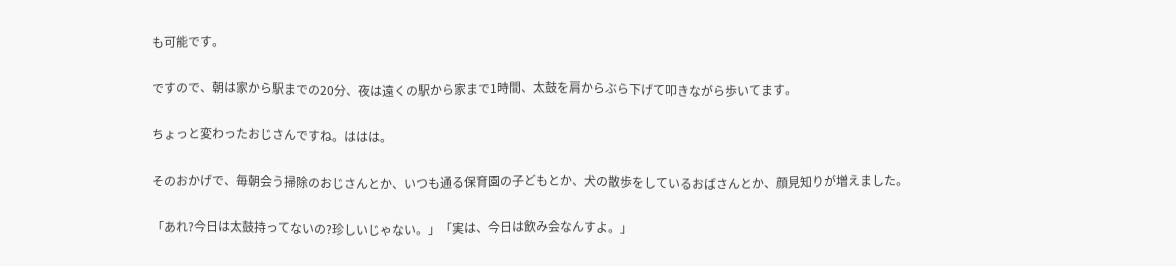も可能です。

ですので、朝は家から駅までの20分、夜は遠くの駅から家まで1時間、太鼓を肩からぶら下げて叩きながら歩いてます。

ちょっと変わったおじさんですね。ははは。

そのおかげで、毎朝会う掃除のおじさんとか、いつも通る保育園の子どもとか、犬の散歩をしているおばさんとか、顔見知りが増えました。

「あれ?今日は太鼓持ってないの?珍しいじゃない。」「実は、今日は飲み会なんすよ。」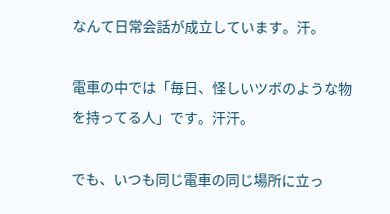なんて日常会話が成立しています。汗。

電車の中では「毎日、怪しいツボのような物を持ってる人」です。汗汗。

でも、いつも同じ電車の同じ場所に立っ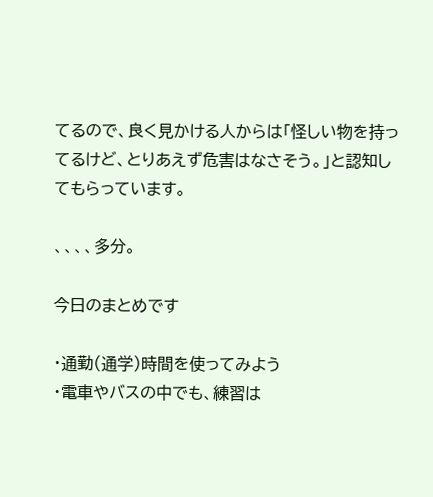てるので、良く見かける人からは「怪しい物を持ってるけど、とりあえず危害はなさそう。」と認知してもらっています。

、、、、多分。

今日のまとめです

・通勤(通学)時間を使ってみよう
・電車やバスの中でも、練習は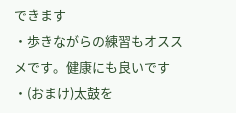できます
・歩きながらの練習もオススメです。健康にも良いです
・(おまけ)太鼓を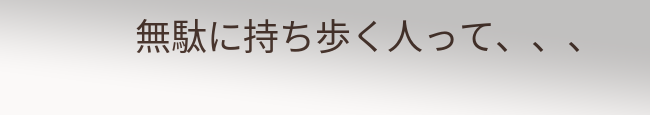無駄に持ち歩く人って、、、